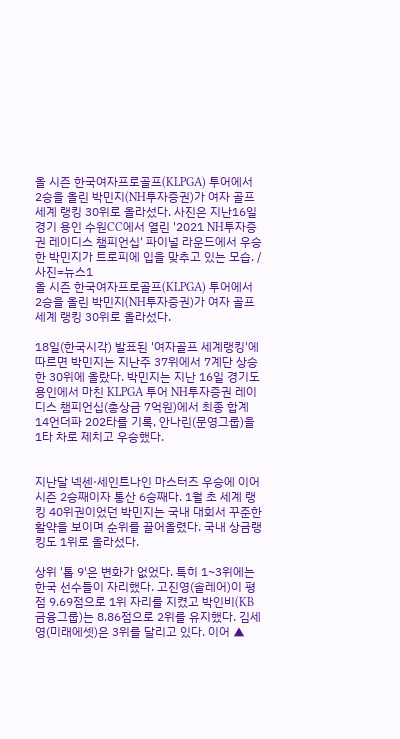올 시즌 한국여자프로골프(KLPGA) 투어에서 2승을 올린 박민지(NH투자증권)가 여자 골프 세계 랭킹 30위로 올라섰다. 사진은 지난16일 경기 용인 수원CC에서 열린 '2021 NH투자증권 레이디스 챔피언십' 파이널 라운드에서 우승한 박민지가 트로피에 입을 맞추고 있는 모습. /사진=뉴스1
올 시즌 한국여자프로골프(KLPGA) 투어에서 2승을 올린 박민지(NH투자증권)가 여자 골프 세계 랭킹 30위로 올라섰다.

18일(한국시각) 발표된 '여자골프 세계랭킹'에 따르면 박민지는 지난주 37위에서 7계단 상승한 30위에 올랐다. 박민지는 지난 16일 경기도 용인에서 마친 KLPGA 투어 NH투자증권 레이디스 챔피언십(총상금 7억원)에서 최종 합계 14언더파 202타를 기록, 안나린(문영그룹)을 1타 차로 제치고 우승했다.


지난달 넥센·세인트나인 마스터즈 우승에 이어 시즌 2승째이자 통산 6승째다. 1월 초 세계 랭킹 40위권이었던 박민지는 국내 대회서 꾸준한 활약을 보이며 순위를 끌어올렸다. 국내 상금랭킹도 1위로 올라섰다.

상위 '톱 9'은 변화가 없었다. 특히 1~3위에는 한국 선수들이 자리했다. 고진영(솔레어)이 평점 9.69점으로 1위 자리를 지켰고 박인비(KB금융그룹)는 8.86점으로 2위를 유지했다. 김세영(미래에셋)은 3위를 달리고 있다. 이어 ▲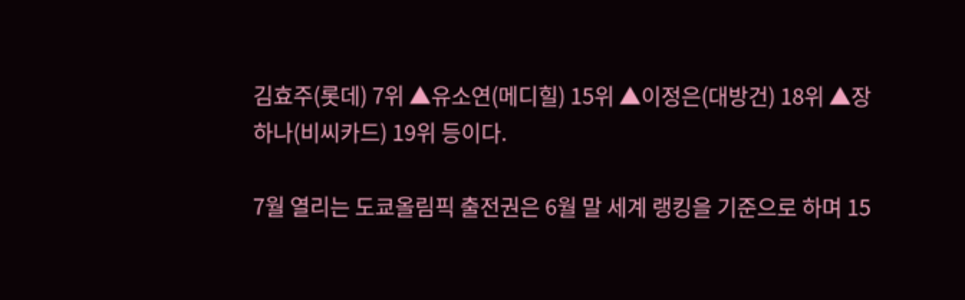김효주(롯데) 7위 ▲유소연(메디힐) 15위 ▲이정은(대방건) 18위 ▲장하나(비씨카드) 19위 등이다.

7월 열리는 도쿄올림픽 출전권은 6월 말 세계 랭킹을 기준으로 하며 15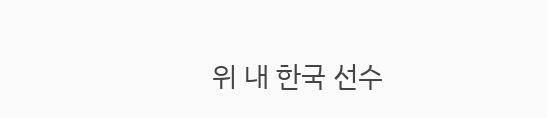위 내 한국 선수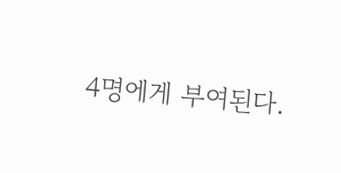4명에게 부여된다.